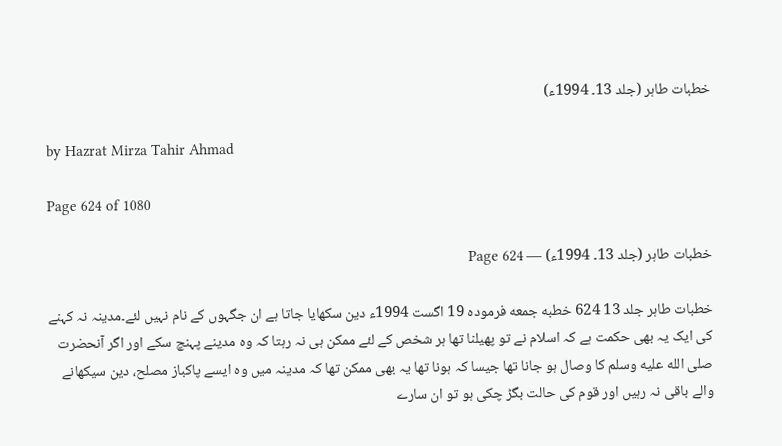خطبات طاہر (جلد 13۔ 1994ء)

by Hazrat Mirza Tahir Ahmad

Page 624 of 1080

خطبات طاہر (جلد 13۔ 1994ء) — Page 624

خطبات طاہر جلد 13 624 خطبه جمعه فرموده 19 اگست 1994ء دین سکھایا جاتا ہے ان جگہوں کے نام نہیں لئے۔مدینہ نہ کہنے کی ایک یہ بھی حکمت ہے کہ اسلام نے تو پھیلنا تھا ہر شخص کے لئے ممکن ہی نہ رہتا کہ وہ مدینے پہنچ سکے اور اگر آنحضرت صلى الله عليه وسلم کا وصال ہو جانا تھا جیسا کہ ہونا تھا یہ بھی ممکن تھا کہ مدینہ میں وہ ایسے پاکباز مصلح، دین سیکھانے والے باقی نہ رہیں اور قوم کی حالت بگڑ چکی ہو تو ان سارے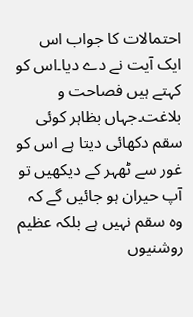احتمالات کا جواب اس ایک آیت نے دے دیا۔اس کو کہتے ہیں فصاحت و بلاغت۔جہاں بظاہر کوئی سقم دکھائی دیتا ہے اس کو غور سے ٹھہر کے دیکھیں تو آپ حیران ہو جائیں گے کہ وہ سقم نہیں ہے بلکہ عظیم روشنیوں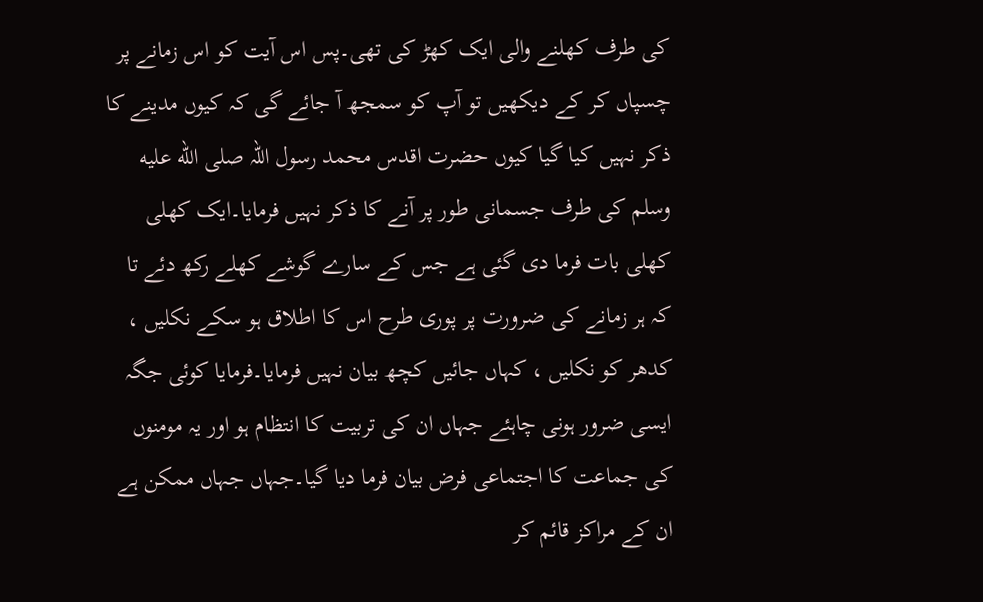کی طرف کھلنے والی ایک کھڑ کی تھی۔پس اس آیت کو اس زمانے پر چسپاں کر کے دیکھیں تو آپ کو سمجھ آ جائے گی کہ کیوں مدینے کا ذکر نہیں کیا گیا کیوں حضرت اقدس محمد رسول اللہ صلى الله عليه وسلم کی طرف جسمانی طور پر آنے کا ذکر نہیں فرمایا۔ایک کھلی کھلی بات فرما دی گئی ہے جس کے سارے گوشے کھلے رکھ دئے تا کہ ہر زمانے کی ضرورت پر پوری طرح اس کا اطلاق ہو سکے نکلیں ، کدھر کو نکلیں ، کہاں جائیں کچھ بیان نہیں فرمایا۔فرمایا کوئی جگہ ایسی ضرور ہونی چاہئے جہاں ان کی تربیت کا انتظام ہو اور یہ مومنوں کی جماعت کا اجتماعی فرض بیان فرما دیا گیا۔جہاں جہاں ممکن ہے ان کے مراکز قائم کر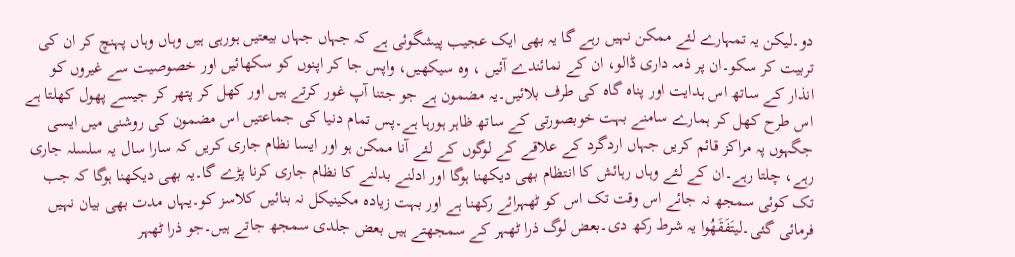دو۔لیکن یہ تمہارے لئے ممکن نہیں رہے گا یہ بھی ایک عجیب پیشگوئی ہے کہ جہاں جہاں بیعتیں ہورہی ہیں وہاں وہاں پہنچ کر ان کی تربیت کر سکو۔ان پر ذمہ داری ڈالو، ان کے نمائندے آئیں ، وہ سیکھیں، واپس جا کر اپنوں کو سکھائیں اور خصوصیت سے غیروں کو انذار کے ساتھ اس ہدایت اور پناہ گاہ کی طرف بلائیں۔یہ مضمون ہے جو جتنا آپ غور کرتے ہیں اور کھل کر پتھر کر جیسے پھول کھلتا ہے اس طرح کھل کر ہمارے سامنے بہت خوبصورتی کے ساتھ ظاہر ہورہا ہے۔پس تمام دنیا کی جماعتیں اس مضمون کی روشنی میں ایسی جگہوں پہ مراکز قائم کریں جہاں اردگرد کے علاقے کے لوگوں کے لئے آنا ممکن ہو اور ایسا نظام جاری کریں کہ سارا سال یہ سلسلہ جاری رہے، چلتا رہے۔ان کے لئے وہاں رہائش کا انتظام بھی دیکھنا ہوگا اور ادلنے بدلنے کا نظام جاری کرنا پڑے گا۔یہ بھی دیکھنا ہوگا کہ جب تک کوئی سمجھ نہ جائے اس وقت تک اس کو ٹھہرائے رکھنا ہے اور بہت زیادہ مکینیکل نہ بنائیں کلاسز کو۔یہاں مدت بھی بیان نہیں فرمائی گئی۔لیتَفَقَهُوا یہ شرط رکھ دی۔بعض لوگ ذرا ٹھہر کے سمجھتے ہیں بعض جلدی سمجھ جاتے ہیں۔جو ذرا ٹھہر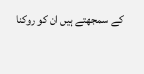کے سمجھتے ہیں ان کو روکنا